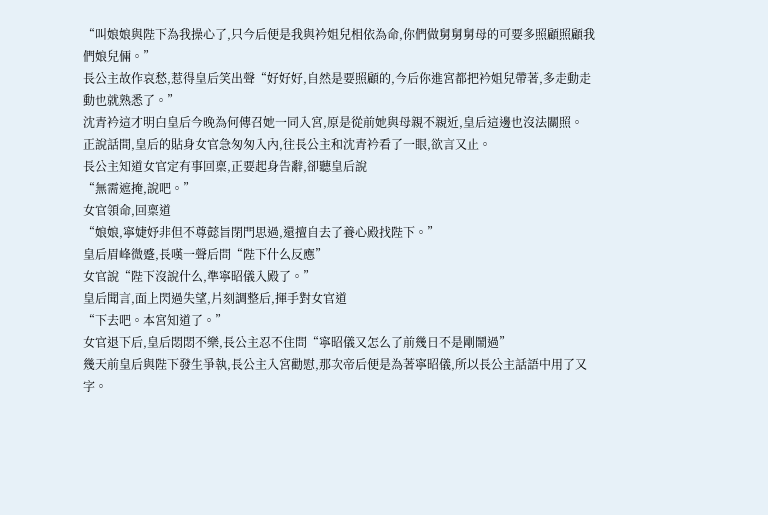“叫娘娘與陛下為我操心了,只今后便是我與衿姐兒相依為命,你們做舅舅舅母的可要多照顧照顧我們娘兒倆。”
長公主故作哀愁,惹得皇后笑出聲“好好好,自然是要照顧的,今后你進宮都把衿姐兒帶著,多走動走動也就熟悉了。”
沈青衿這才明白皇后今晚為何傳召她一同入宮,原是從前她與母親不親近,皇后這邊也沒法關照。
正說話間,皇后的貼身女官急匆匆入內,往長公主和沈青衿看了一眼,欲言又止。
長公主知道女官定有事回稟,正要起身告辭,卻聽皇后說
“無需遮掩,說吧。”
女官領命,回稟道
“娘娘,寧婕妤非但不尊懿旨閉門思過,還擅自去了養心殿找陛下。”
皇后眉峰微蹙,長嘆一聲后問“陛下什么反應”
女官說“陛下沒說什么,準寧昭儀入殿了。”
皇后聞言,面上閃過失望,片刻調整后,揮手對女官道
“下去吧。本宮知道了。”
女官退下后,皇后悶悶不樂,長公主忍不住問“寧昭儀又怎么了前幾日不是剛鬧過”
幾天前皇后與陛下發生爭執,長公主入宮勸慰,那次帝后便是為著寧昭儀,所以長公主話語中用了又字。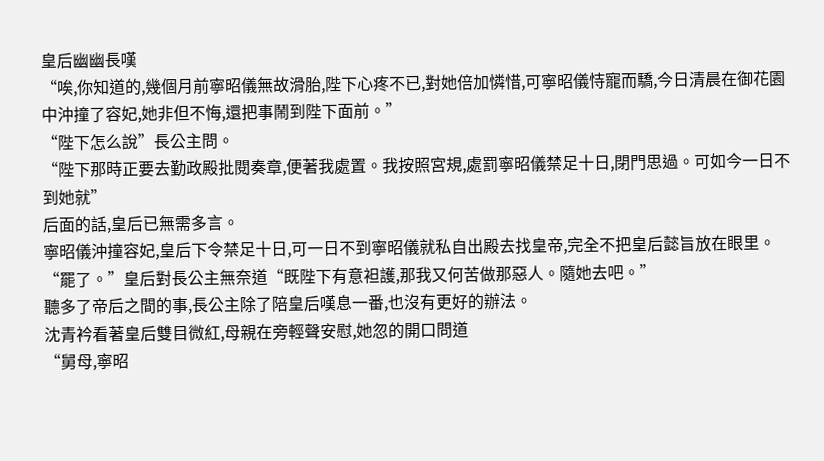皇后幽幽長嘆
“唉,你知道的,幾個月前寧昭儀無故滑胎,陛下心疼不已,對她倍加憐惜,可寧昭儀恃寵而驕,今日清晨在御花園中沖撞了容妃,她非但不悔,還把事鬧到陛下面前。”
“陛下怎么說”長公主問。
“陛下那時正要去勤政殿批閱奏章,便著我處置。我按照宮規,處罰寧昭儀禁足十日,閉門思過。可如今一日不到她就”
后面的話,皇后已無需多言。
寧昭儀沖撞容妃,皇后下令禁足十日,可一日不到寧昭儀就私自出殿去找皇帝,完全不把皇后懿旨放在眼里。
“罷了。”皇后對長公主無奈道“既陛下有意袒護,那我又何苦做那惡人。隨她去吧。”
聽多了帝后之間的事,長公主除了陪皇后嘆息一番,也沒有更好的辦法。
沈青衿看著皇后雙目微紅,母親在旁輕聲安慰,她忽的開口問道
“舅母,寧昭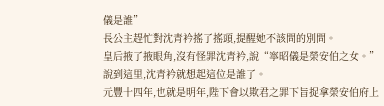儀是誰”
長公主趕忙對沈青衿搖了搖頭,提醒她不該問的別問。
皇后掖了掖眼角,沒有怪罪沈青衿,說“寧昭儀是榮安伯之女。”
說到這里,沈青衿就想起這位是誰了。
元豐十四年,也就是明年,陛下會以欺君之罪下旨捉拿榮安伯府上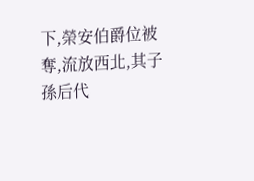下,榮安伯爵位被奪,流放西北,其子孫后代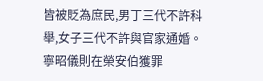皆被貶為庶民,男丁三代不許科舉,女子三代不許與官家通婚。
寧昭儀則在榮安伯獲罪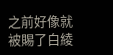之前好像就被賜了白綾